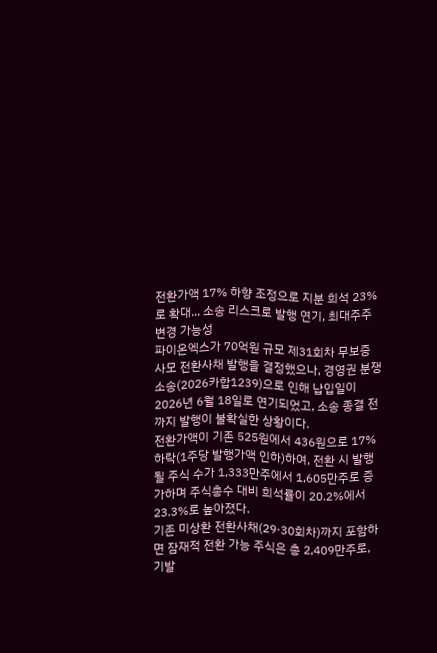전환가액 17% 하향 조정으로 지분 희석 23%로 확대... 소송 리스크로 발행 연기, 최대주주 변경 가능성
파이온엑스가 70억원 규모 제31회차 무보증 사모 전환사채 발행을 결정했으나, 경영권 분쟁 소송(2026카합1239)으로 인해 납입일이 2026년 6월 18일로 연기되었고, 소송 종결 전까지 발행이 불확실한 상황이다.
전환가액이 기존 525원에서 436원으로 17% 하락(1주당 발행가액 인하)하여, 전환 시 발행될 주식 수가 1,333만주에서 1,605만주로 증가하며 주식총수 대비 희석률이 20.2%에서 23.3%로 높아졌다.
기존 미상환 전환사채(29·30회차)까지 포함하면 잠재적 전환 가능 주식은 총 2,409만주로, 기발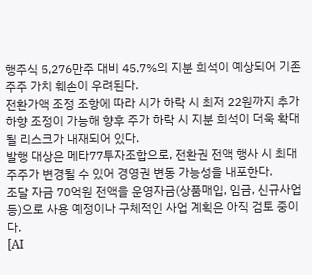행주식 5,276만주 대비 45.7%의 지분 희석이 예상되어 기존 주주 가치 훼손이 우려된다.
전환가액 조정 조항에 따라 시가 하락 시 최저 22원까지 추가 하향 조정이 가능해 향후 주가 하락 시 지분 희석이 더욱 확대될 리스크가 내재되어 있다.
발행 대상은 메타77투자조합으로, 전환권 전액 행사 시 최대주주가 변경될 수 있어 경영권 변동 가능성을 내포한다.
조달 자금 70억원 전액을 운영자금(상품매입, 임금, 신규사업 등)으로 사용 예정이나 구체적인 사업 계획은 아직 검토 중이다.
[AI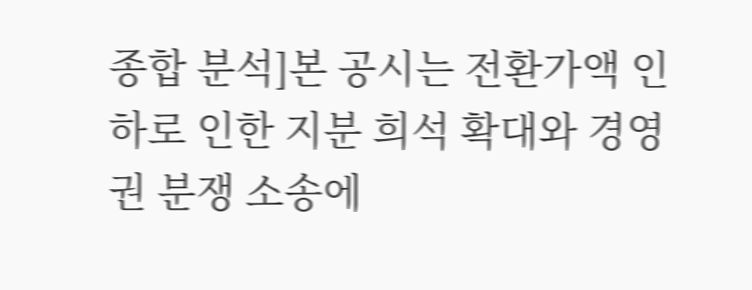종합 분석]본 공시는 전환가액 인하로 인한 지분 희석 확대와 경영권 분쟁 소송에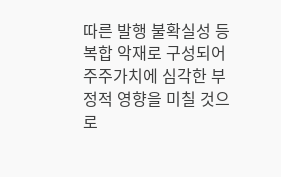따른 발행 불확실성 등 복합 악재로 구성되어 주주가치에 심각한 부정적 영향을 미칠 것으로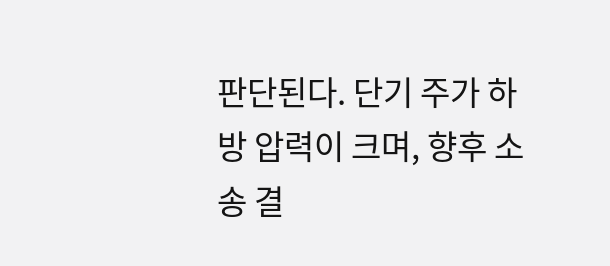판단된다. 단기 주가 하방 압력이 크며, 향후 소송 결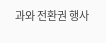과와 전환권 행사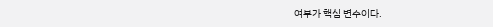여부가 핵심 변수이다.